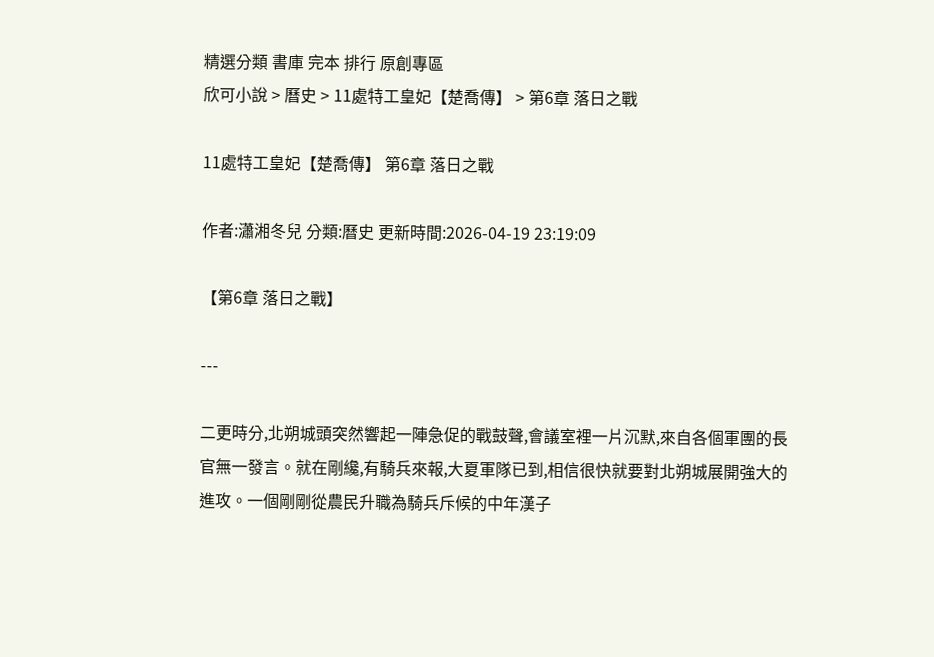精選分類 書庫 完本 排行 原創專區
欣可小說 > 曆史 > 11處特工皇妃【楚喬傳】 > 第6章 落日之戰

11處特工皇妃【楚喬傳】 第6章 落日之戰

作者:瀟湘冬兒 分類:曆史 更新時間:2026-04-19 23:19:09

【第6章 落日之戰】

---

二更時分,北朔城頭突然響起一陣急促的戰鼓聲,會議室裡一片沉默,來自各個軍團的長官無一發言。就在剛纔,有騎兵來報,大夏軍隊已到,相信很快就要對北朔城展開強大的進攻。一個剛剛從農民升職為騎兵斥候的中年漢子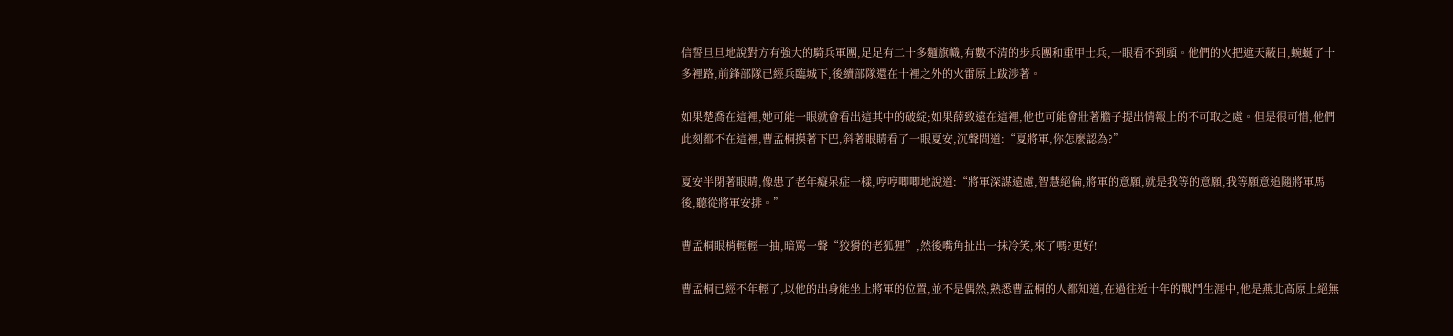信誓旦旦地說對方有強大的騎兵軍團,足足有二十多麵旗幟,有數不清的步兵團和重甲士兵,一眼看不到頭。他們的火把遮天蔽日,蜿蜒了十多裡路,前鋒部隊已經兵臨城下,後續部隊還在十裡之外的火雷原上跋涉著。

如果楚喬在這裡,她可能一眼就會看出這其中的破綻;如果薛致遠在這裡,他也可能會壯著膽子提出情報上的不可取之處。但是很可惜,他們此刻都不在這裡,曹孟桐摸著下巴,斜著眼睛看了一眼夏安,沉聲問道:“夏將軍,你怎麼認為?”

夏安半閉著眼睛,像患了老年癡呆症一樣,哼哼唧唧地說道:“將軍深謀遠慮,智慧絕倫,將軍的意願,就是我等的意願,我等願意追隨將軍馬後,聽從將軍安排。”

曹孟桐眼梢輕輕一抽,暗罵一聲“狡猾的老狐狸”,然後嘴角扯出一抹冷笑,來了嗎?更好!

曹孟桐已經不年輕了,以他的出身能坐上將軍的位置,並不是偶然,熟悉曹孟桐的人都知道,在過往近十年的戰鬥生涯中,他是燕北高原上絕無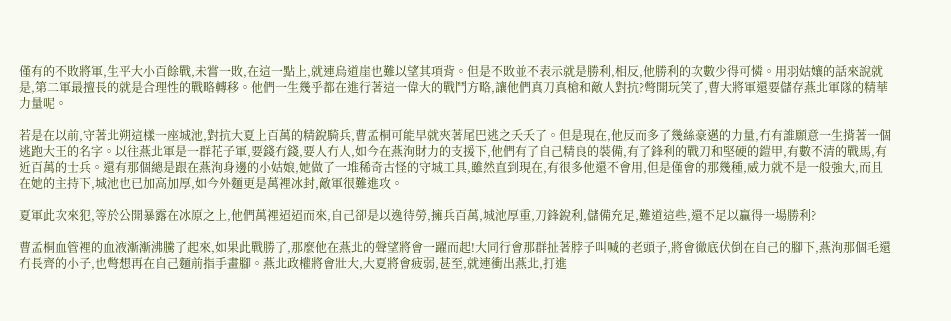僅有的不敗將軍,生平大小百餘戰,未嘗一敗,在這一點上,就連烏道崖也難以望其項背。但是不敗並不表示就是勝利,相反,他勝利的次數少得可憐。用羽姑孃的話來說就是,第二軍最擅長的就是合理性的戰略轉移。他們一生幾乎都在進行著這一偉大的戰鬥方略,讓他們真刀真槍和敵人對抗?彆開玩笑了,曹大將軍還要儲存燕北軍隊的精華力量呢。

若是在以前,守著北朔這樣一座城池,對抗大夏上百萬的精銳騎兵,曹孟桐可能早就夾著尾巴逃之夭夭了。但是現在,他反而多了幾絲豪邁的力量,冇有誰願意一生揹著一個逃跑大王的名字。以往燕北軍是一群花子軍,要錢冇錢,要人冇人,如今在燕洵財力的支援下,他們有了自己精良的裝備,有了鋒利的戰刀和堅硬的鎧甲,有數不清的戰馬,有近百萬的士兵。還有那個總是跟在燕洵身邊的小姑娘,她做了一堆稀奇古怪的守城工具,雖然直到現在,有很多他還不會用,但是僅會的那幾種,威力就不是一般強大,而且在她的主持下,城池也已加高加厚,如今外麵更是萬裡冰封,敵軍很難進攻。

夏軍此次來犯,等於公開暴露在冰原之上,他們萬裡迢迢而來,自己卻是以逸待勞,擁兵百萬,城池厚重,刀鋒銳利,儲備充足,難道這些,還不足以贏得一場勝利?

曹孟桐血管裡的血液漸漸沸騰了起來,如果此戰勝了,那麼他在燕北的聲望將會一躍而起!大同行會那群扯著脖子叫喊的老頭子,將會徹底伏倒在自己的腳下,燕洵那個毛還冇長齊的小子,也彆想再在自己麵前指手畫腳。燕北政權將會壯大,大夏將會疲弱,甚至,就連衝出燕北,打進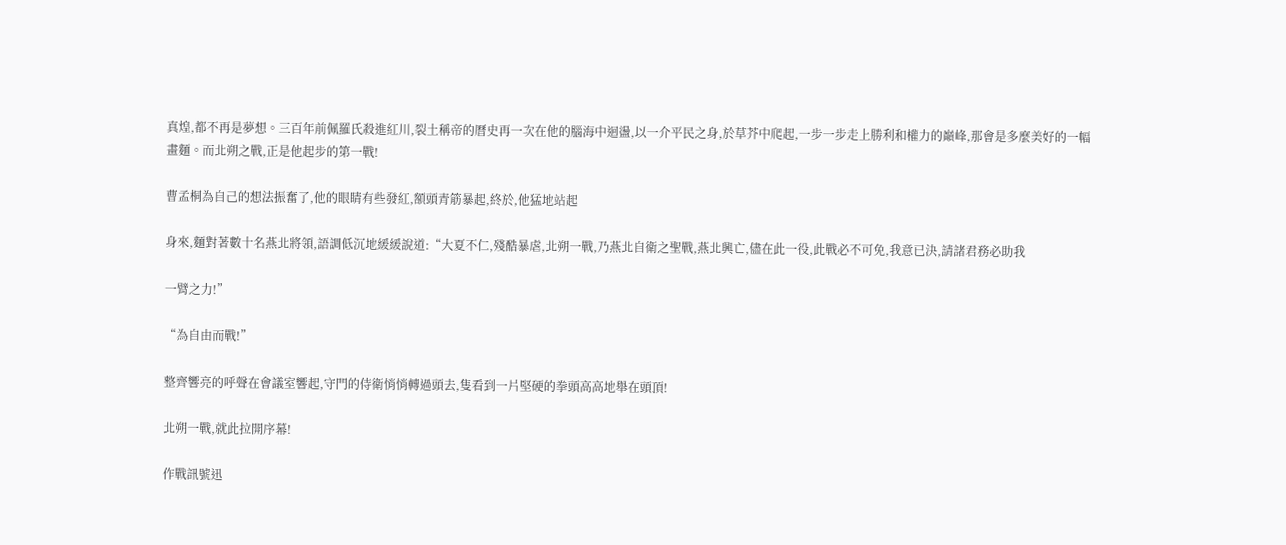真煌,都不再是夢想。三百年前佩羅氏殺進紅川,裂土稱帝的曆史再一次在他的腦海中迴盪,以一介平民之身,於草芥中爬起,一步一步走上勝利和權力的巔峰,那會是多麼美好的一幅畫麵。而北朔之戰,正是他起步的第一戰!

曹孟桐為自己的想法振奮了,他的眼睛有些發紅,額頭青筋暴起,終於,他猛地站起

身來,麵對著數十名燕北將領,語調低沉地緩緩說道:“大夏不仁,殘酷暴虐,北朔一戰,乃燕北自衛之聖戰,燕北興亡,儘在此一役,此戰必不可免,我意已決,請諸君務必助我

一臂之力!”

“為自由而戰!”

整齊響亮的呼聲在會議室響起,守門的侍衛悄悄轉過頭去,隻看到一片堅硬的拳頭高高地舉在頭頂!

北朔一戰,就此拉開序幕!

作戰訊號迅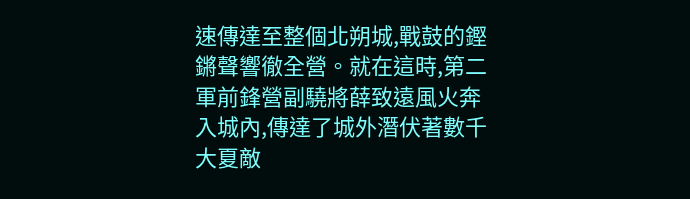速傳達至整個北朔城,戰鼓的鏗鏘聲響徹全營。就在這時,第二軍前鋒營副驍將薛致遠風火奔入城內,傳達了城外潛伏著數千大夏敵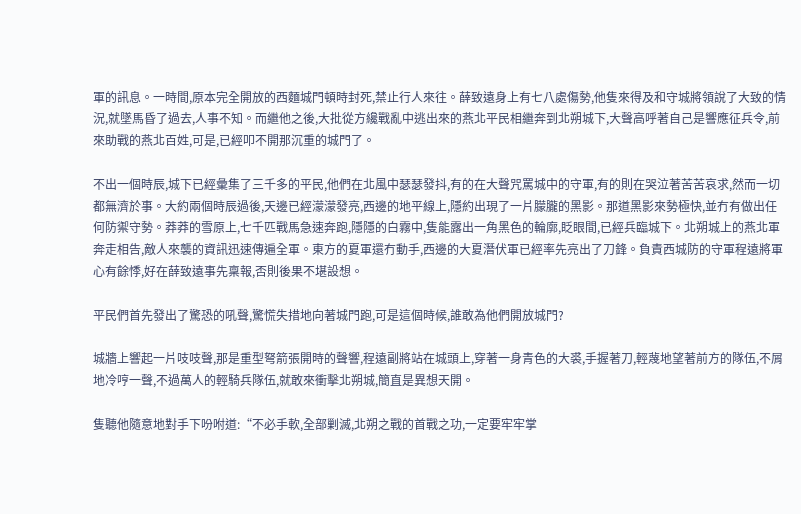軍的訊息。一時間,原本完全開放的西麵城門頓時封死,禁止行人來往。薛致遠身上有七八處傷勢,他隻來得及和守城將領說了大致的情況,就墜馬昏了過去,人事不知。而繼他之後,大批從方纔戰亂中逃出來的燕北平民相繼奔到北朔城下,大聲高呼著自己是響應征兵令,前來助戰的燕北百姓,可是,已經叩不開那沉重的城門了。

不出一個時辰,城下已經彙集了三千多的平民,他們在北風中瑟瑟發抖,有的在大聲咒罵城中的守軍,有的則在哭泣著苦苦哀求,然而一切都無濟於事。大約兩個時辰過後,天邊已經濛濛發亮,西邊的地平線上,隱約出現了一片朦朧的黑影。那道黑影來勢極快,並冇有做出任何防禦守勢。莽莽的雪原上,七千匹戰馬急速奔跑,隱隱的白霧中,隻能露出一角黑色的輪廓,眨眼間,已經兵臨城下。北朔城上的燕北軍奔走相告,敵人來襲的資訊迅速傳遍全軍。東方的夏軍還冇動手,西邊的大夏潛伏軍已經率先亮出了刀鋒。負責西城防的守軍程遠將軍心有餘悸,好在薛致遠事先稟報,否則後果不堪設想。

平民們首先發出了驚恐的吼聲,驚慌失措地向著城門跑,可是這個時候,誰敢為他們開放城門?

城牆上響起一片吱吱聲,那是重型弩箭張開時的聲響,程遠副將站在城頭上,穿著一身青色的大裘,手握著刀,輕蔑地望著前方的隊伍,不屑地冷哼一聲,不過萬人的輕騎兵隊伍,就敢來衝擊北朔城,簡直是異想天開。

隻聽他隨意地對手下吩咐道:“不必手軟,全部剿滅,北朔之戰的首戰之功,一定要牢牢掌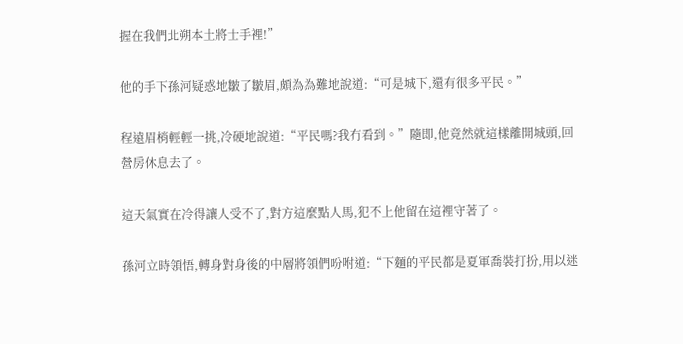握在我們北朔本土將士手裡!”

他的手下孫河疑惑地皺了皺眉,頗為為難地說道:“可是城下,還有很多平民。”

程遠眉梢輕輕一挑,冷硬地說道:“平民嗎?我冇看到。”隨即,他竟然就這樣離開城頭,回營房休息去了。

這天氣實在冷得讓人受不了,對方這麼點人馬,犯不上他留在這裡守著了。

孫河立時領悟,轉身對身後的中層將領們吩咐道:“下麵的平民都是夏軍喬裝打扮,用以迷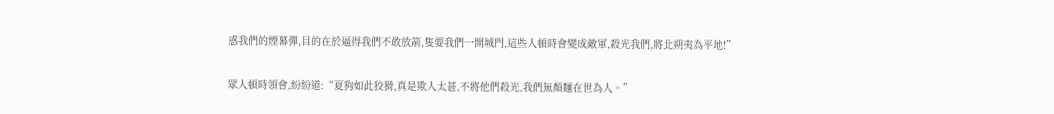惑我們的煙幕彈,目的在於逼得我們不敢放箭,隻要我們一開城門,這些人頓時會變成敵軍,殺光我們,將北朔夷為平地!”

眾人頓時領會,紛紛道:“夏狗如此狡猾,真是欺人太甚,不將他們殺光,我們無顏麵在世為人。”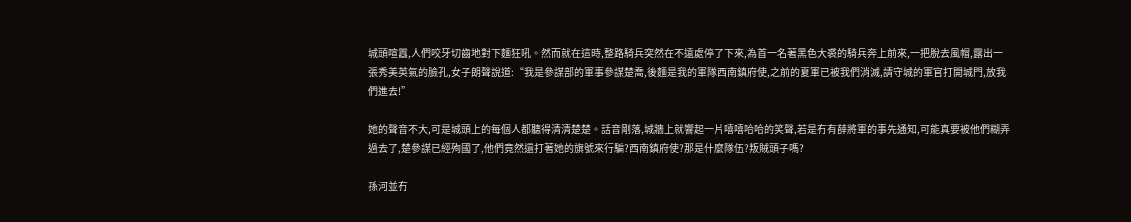城頭喧囂,人們咬牙切齒地對下麵狂吼。然而就在這時,整路騎兵突然在不遠處停了下來,為首一名著黑色大裘的騎兵奔上前來,一把脫去風帽,露出一張秀美英氣的臉孔,女子朗聲說道:“我是參謀部的軍事參謀楚喬,後麵是我的軍隊西南鎮府使,之前的夏軍已被我們消滅,請守城的軍官打開城門,放我們進去!”

她的聲音不大,可是城頭上的每個人都聽得清清楚楚。話音剛落,城牆上就響起一片嘻嘻哈哈的笑聲,若是冇有薛將軍的事先通知,可能真要被他們糊弄過去了,楚參謀已經殉國了,他們竟然還打著她的旗號來行騙?西南鎮府使?那是什麼隊伍?叛賊頭子嗎?

孫河並冇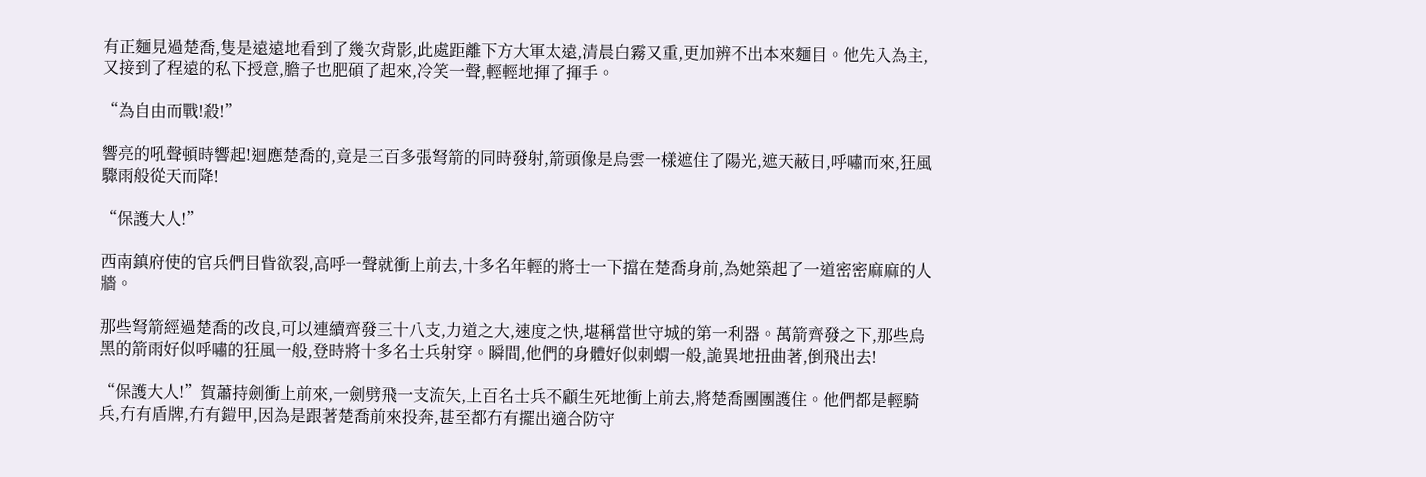有正麵見過楚喬,隻是遠遠地看到了幾次背影,此處距離下方大軍太遠,清晨白霧又重,更加辨不出本來麵目。他先入為主,又接到了程遠的私下授意,膽子也肥碩了起來,冷笑一聲,輕輕地揮了揮手。

“為自由而戰!殺!”

響亮的吼聲頓時響起!迴應楚喬的,竟是三百多張弩箭的同時發射,箭頭像是烏雲一樣遮住了陽光,遮天蔽日,呼嘯而來,狂風驟雨般從天而降!

“保護大人!”

西南鎮府使的官兵們目眥欲裂,高呼一聲就衝上前去,十多名年輕的將士一下擋在楚喬身前,為她築起了一道密密麻麻的人牆。

那些弩箭經過楚喬的改良,可以連續齊發三十八支,力道之大,速度之快,堪稱當世守城的第一利器。萬箭齊發之下,那些烏黑的箭雨好似呼嘯的狂風一般,登時將十多名士兵射穿。瞬間,他們的身體好似刺蝟一般,詭異地扭曲著,倒飛出去!

“保護大人!”賀蕭持劍衝上前來,一劍劈飛一支流矢,上百名士兵不顧生死地衝上前去,將楚喬團團護住。他們都是輕騎兵,冇有盾牌,冇有鎧甲,因為是跟著楚喬前來投奔,甚至都冇有擺出適合防守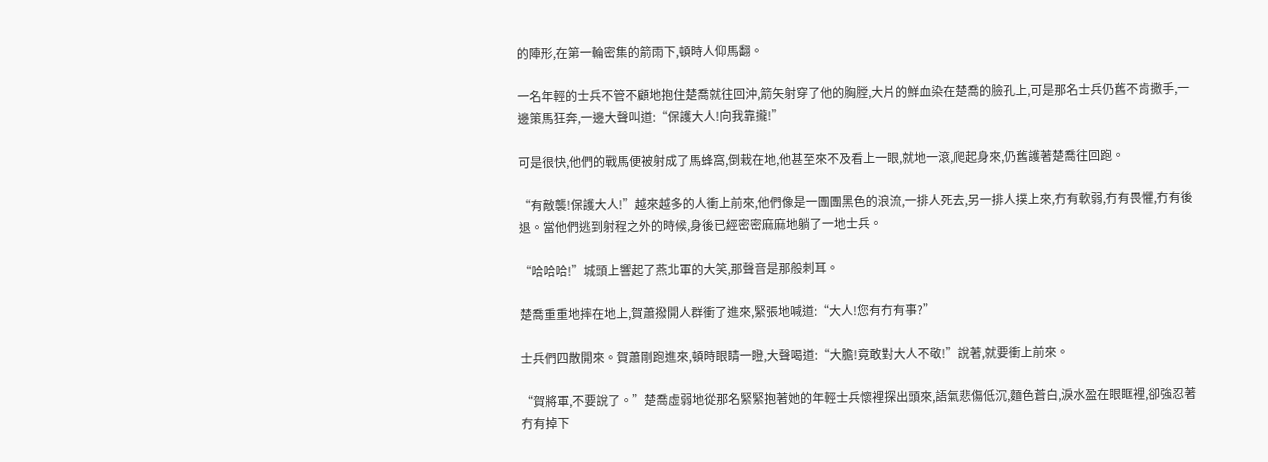的陣形,在第一輪密集的箭雨下,頓時人仰馬翻。

一名年輕的士兵不管不顧地抱住楚喬就往回沖,箭矢射穿了他的胸膛,大片的鮮血染在楚喬的臉孔上,可是那名士兵仍舊不肯撒手,一邊策馬狂奔,一邊大聲叫道:“保護大人!向我靠攏!”

可是很快,他們的戰馬便被射成了馬蜂窩,倒栽在地,他甚至來不及看上一眼,就地一滾,爬起身來,仍舊護著楚喬往回跑。

“有敵襲!保護大人!”越來越多的人衝上前來,他們像是一團團黑色的浪流,一排人死去,另一排人撲上來,冇有軟弱,冇有畏懼,冇有後退。當他們逃到射程之外的時候,身後已經密密麻麻地躺了一地士兵。

“哈哈哈!”城頭上響起了燕北軍的大笑,那聲音是那般刺耳。

楚喬重重地摔在地上,賀蕭撥開人群衝了進來,緊張地喊道:“大人!您有冇有事?”

士兵們四散開來。賀蕭剛跑進來,頓時眼睛一瞪,大聲喝道:“大膽!竟敢對大人不敬!”說著,就要衝上前來。

“賀將軍,不要說了。”楚喬虛弱地從那名緊緊抱著她的年輕士兵懷裡探出頭來,語氣悲傷低沉,麵色蒼白,淚水盈在眼眶裡,卻強忍著冇有掉下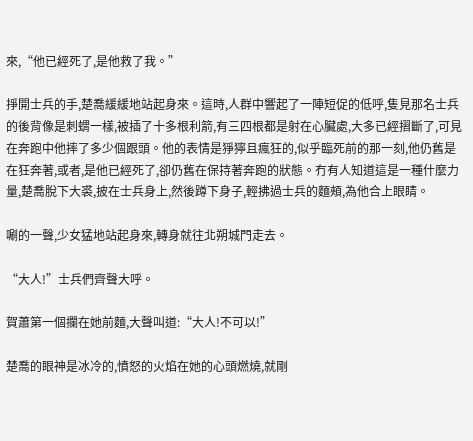來,“他已經死了,是他救了我。”

掙開士兵的手,楚喬緩緩地站起身來。這時,人群中響起了一陣短促的低呼,隻見那名士兵的後背像是刺蝟一樣,被插了十多根利箭,有三四根都是射在心臟處,大多已經摺斷了,可見在奔跑中他摔了多少個跟頭。他的表情是猙獰且瘋狂的,似乎臨死前的那一刻,他仍舊是在狂奔著,或者,是他已經死了,卻仍舊在保持著奔跑的狀態。冇有人知道這是一種什麼力量,楚喬脫下大裘,披在士兵身上,然後蹲下身子,輕拂過士兵的麵頰,為他合上眼睛。

唰的一聲,少女猛地站起身來,轉身就往北朔城門走去。

“大人!”士兵們齊聲大呼。

賀蕭第一個攔在她前麵,大聲叫道:“大人!不可以!”

楚喬的眼神是冰冷的,憤怒的火焰在她的心頭燃燒,就剛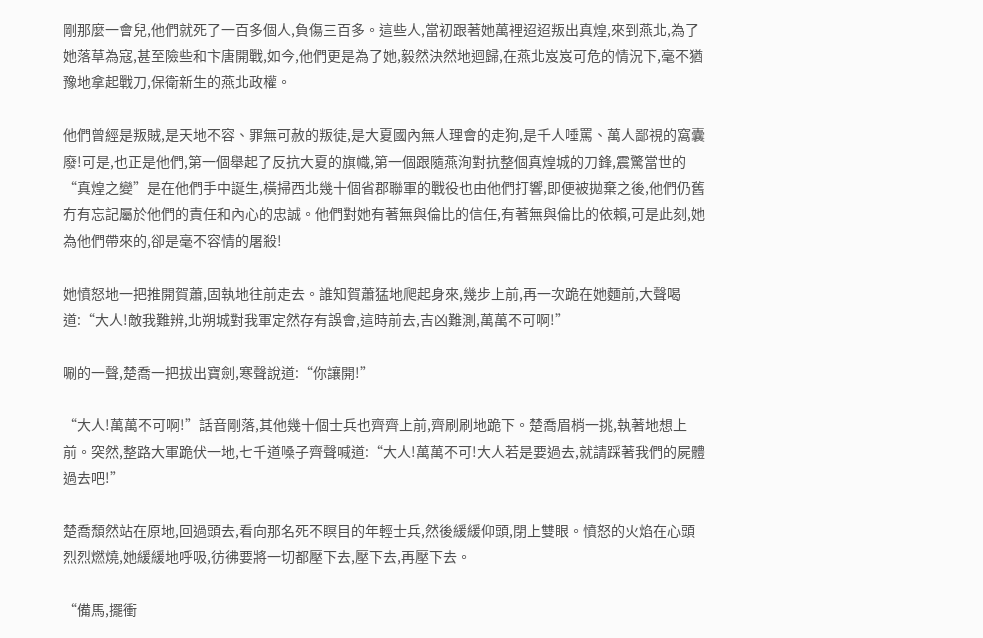剛那麼一會兒,他們就死了一百多個人,負傷三百多。這些人,當初跟著她萬裡迢迢叛出真煌,來到燕北,為了她落草為寇,甚至險些和卞唐開戰,如今,他們更是為了她,毅然決然地迴歸,在燕北岌岌可危的情況下,毫不猶豫地拿起戰刀,保衛新生的燕北政權。

他們曾經是叛賊,是天地不容、罪無可赦的叛徒,是大夏國內無人理會的走狗,是千人唾罵、萬人鄙視的窩囊廢!可是,也正是他們,第一個舉起了反抗大夏的旗幟,第一個跟隨燕洵對抗整個真煌城的刀鋒,震驚當世的“真煌之變”是在他們手中誕生,橫掃西北幾十個省郡聯軍的戰役也由他們打響,即便被拋棄之後,他們仍舊冇有忘記屬於他們的責任和內心的忠誠。他們對她有著無與倫比的信任,有著無與倫比的依賴,可是此刻,她為他們帶來的,卻是毫不容情的屠殺!

她憤怒地一把推開賀蕭,固執地往前走去。誰知賀蕭猛地爬起身來,幾步上前,再一次跪在她麵前,大聲喝道:“大人!敵我難辨,北朔城對我軍定然存有誤會,這時前去,吉凶難測,萬萬不可啊!”

唰的一聲,楚喬一把拔出寶劍,寒聲說道:“你讓開!”

“大人!萬萬不可啊!”話音剛落,其他幾十個士兵也齊齊上前,齊刷刷地跪下。楚喬眉梢一挑,執著地想上前。突然,整路大軍跪伏一地,七千道嗓子齊聲喊道:“大人!萬萬不可!大人若是要過去,就請踩著我們的屍體過去吧!”

楚喬頹然站在原地,回過頭去,看向那名死不瞑目的年輕士兵,然後緩緩仰頭,閉上雙眼。憤怒的火焰在心頭烈烈燃燒,她緩緩地呼吸,彷彿要將一切都壓下去,壓下去,再壓下去。

“備馬,擺衝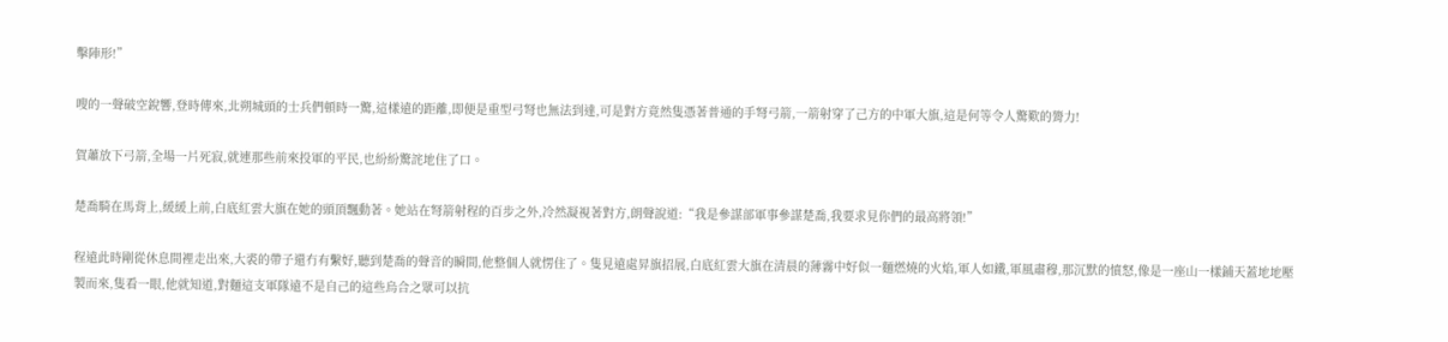擊陣形!”

嗖的一聲破空銳響,登時傳來,北朔城頭的士兵們頓時一驚,這樣遠的距離,即便是重型弓弩也無法到達,可是對方竟然隻憑著普通的手弩弓箭,一箭射穿了己方的中軍大旗,這是何等令人驚歎的膂力!

賀蕭放下弓箭,全場一片死寂,就連那些前來投軍的平民,也紛紛驚詫地住了口。

楚喬騎在馬背上,緩緩上前,白底紅雲大旗在她的頭頂飄動著。她站在弩箭射程的百步之外,冷然凝視著對方,朗聲說道:“我是參謀部軍事參謀楚喬,我要求見你們的最高將領!”

程遠此時剛從休息間裡走出來,大裘的帶子還冇有繫好,聽到楚喬的聲音的瞬間,他整個人就愣住了。隻見遠處昇旗招展,白底紅雲大旗在清晨的薄霧中好似一麵燃燒的火焰,軍人如鐵,軍風肅穆,那沉默的憤怒,像是一座山一樣鋪天蓋地地壓製而來,隻看一眼,他就知道,對麵這支軍隊遠不是自己的這些烏合之眾可以抗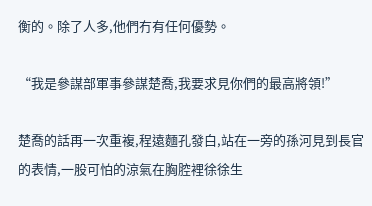衡的。除了人多,他們冇有任何優勢。

“我是參謀部軍事參謀楚喬,我要求見你們的最高將領!”

楚喬的話再一次重複,程遠麵孔發白,站在一旁的孫河見到長官的表情,一股可怕的涼氣在胸腔裡徐徐生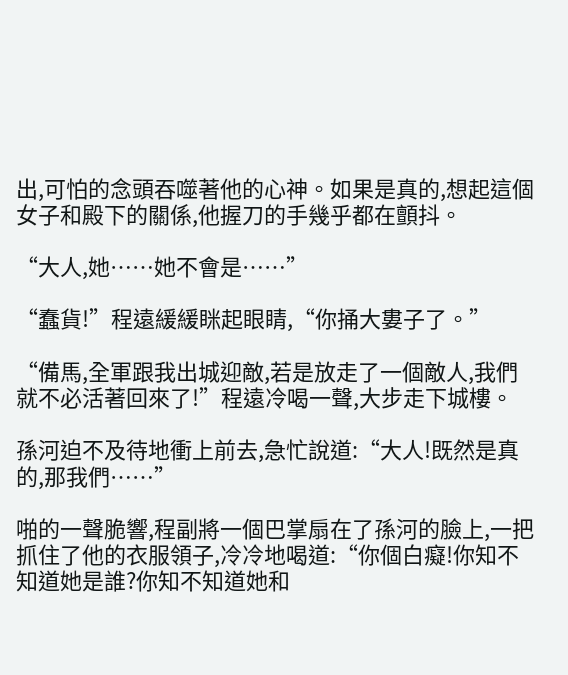出,可怕的念頭吞噬著他的心神。如果是真的,想起這個女子和殿下的關係,他握刀的手幾乎都在顫抖。

“大人,她……她不會是……”

“蠢貨!”程遠緩緩眯起眼睛,“你捅大婁子了。”

“備馬,全軍跟我出城迎敵,若是放走了一個敵人,我們就不必活著回來了!”程遠冷喝一聲,大步走下城樓。

孫河迫不及待地衝上前去,急忙說道:“大人!既然是真的,那我們……”

啪的一聲脆響,程副將一個巴掌扇在了孫河的臉上,一把抓住了他的衣服領子,冷冷地喝道:“你個白癡!你知不知道她是誰?你知不知道她和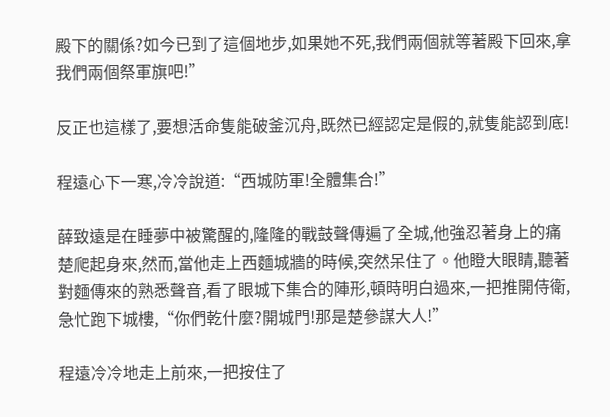殿下的關係?如今已到了這個地步,如果她不死,我們兩個就等著殿下回來,拿我們兩個祭軍旗吧!”

反正也這樣了,要想活命隻能破釜沉舟,既然已經認定是假的,就隻能認到底!

程遠心下一寒,冷冷說道:“西城防軍!全體集合!”

薛致遠是在睡夢中被驚醒的,隆隆的戰鼓聲傳遍了全城,他強忍著身上的痛楚爬起身來,然而,當他走上西麵城牆的時候,突然呆住了。他瞪大眼睛,聽著對麵傳來的熟悉聲音,看了眼城下集合的陣形,頓時明白過來,一把推開侍衛,急忙跑下城樓,“你們乾什麼?開城門!那是楚參謀大人!”

程遠冷冷地走上前來,一把按住了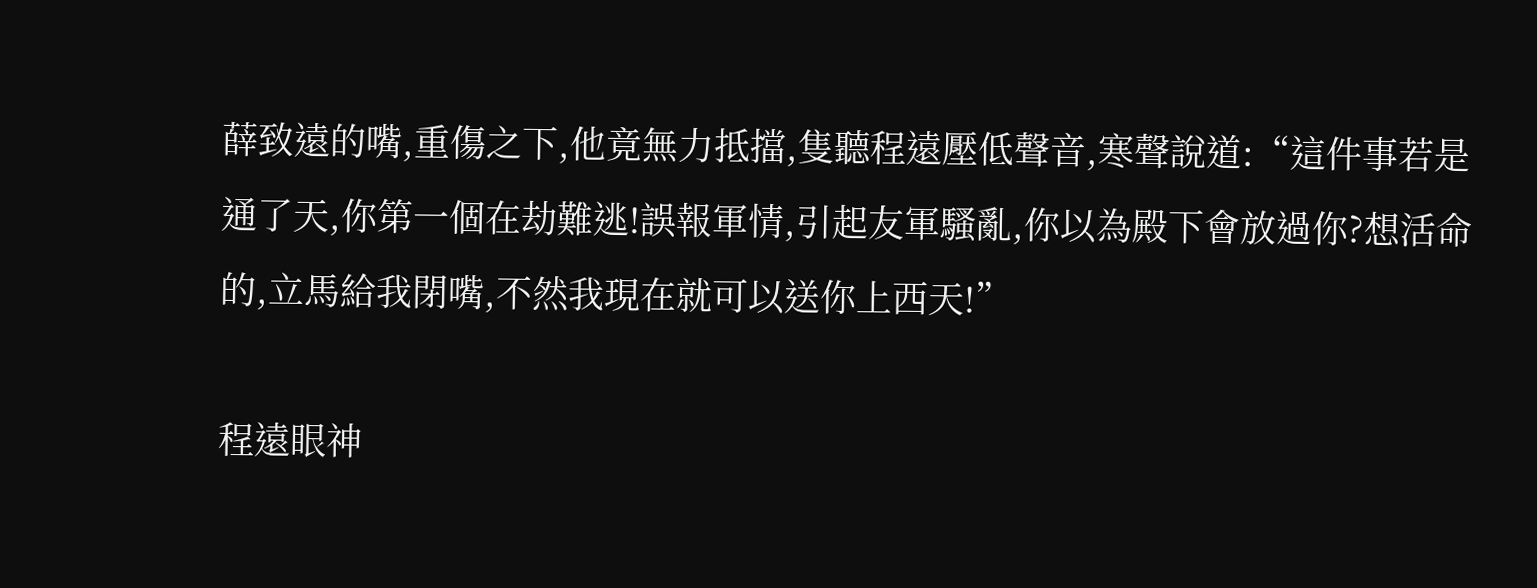薛致遠的嘴,重傷之下,他竟無力抵擋,隻聽程遠壓低聲音,寒聲說道:“這件事若是通了天,你第一個在劫難逃!誤報軍情,引起友軍騷亂,你以為殿下會放過你?想活命的,立馬給我閉嘴,不然我現在就可以送你上西天!”

程遠眼神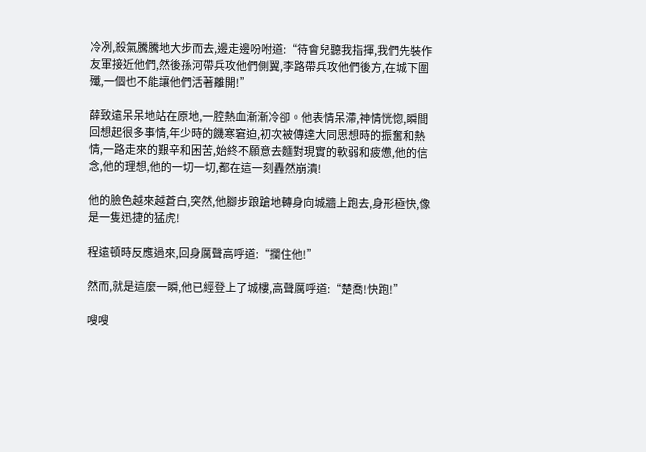冷冽,殺氣騰騰地大步而去,邊走邊吩咐道:“待會兒聽我指揮,我們先裝作友軍接近他們,然後孫河帶兵攻他們側翼,李路帶兵攻他們後方,在城下圍殲,一個也不能讓他們活著離開!”

薛致遠呆呆地站在原地,一腔熱血漸漸冷卻。他表情呆滯,神情恍惚,瞬間回想起很多事情,年少時的饑寒窘迫,初次被傳達大同思想時的振奮和熱情,一路走來的艱辛和困苦,始終不願意去麵對現實的軟弱和疲憊,他的信念,他的理想,他的一切一切,都在這一刻轟然崩潰!

他的臉色越來越蒼白,突然,他腳步踉蹌地轉身向城牆上跑去,身形極快,像是一隻迅捷的猛虎!

程遠頓時反應過來,回身厲聲高呼道:“攔住他!”

然而,就是這麼一瞬,他已經登上了城樓,高聲厲呼道:“楚喬!快跑!”

嗖嗖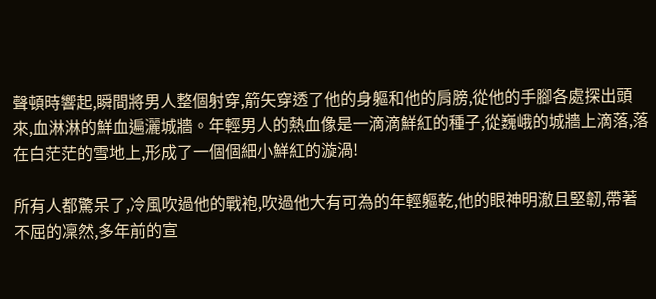聲頓時響起,瞬間將男人整個射穿,箭矢穿透了他的身軀和他的肩膀,從他的手腳各處探出頭來,血淋淋的鮮血遍灑城牆。年輕男人的熱血像是一滴滴鮮紅的種子,從巍峨的城牆上滴落,落在白茫茫的雪地上,形成了一個個細小鮮紅的漩渦!

所有人都驚呆了,冷風吹過他的戰袍,吹過他大有可為的年輕軀乾,他的眼神明澈且堅韌,帶著不屈的凜然,多年前的宣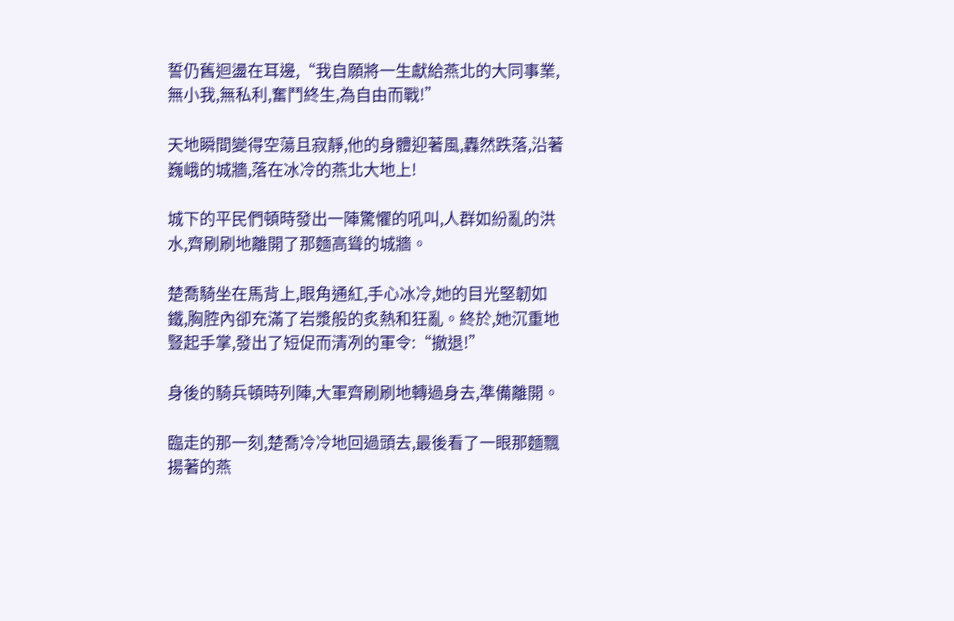誓仍舊迴盪在耳邊,“我自願將一生獻給燕北的大同事業,無小我,無私利,奮鬥終生,為自由而戰!”

天地瞬間變得空蕩且寂靜,他的身體迎著風,轟然跌落,沿著巍峨的城牆,落在冰冷的燕北大地上!

城下的平民們頓時發出一陣驚懼的吼叫,人群如紛亂的洪水,齊刷刷地離開了那麵高聳的城牆。

楚喬騎坐在馬背上,眼角通紅,手心冰冷,她的目光堅韌如鐵,胸腔內卻充滿了岩漿般的炙熱和狂亂。終於,她沉重地豎起手掌,發出了短促而清冽的軍令:“撤退!”

身後的騎兵頓時列陣,大軍齊刷刷地轉過身去,準備離開。

臨走的那一刻,楚喬冷冷地回過頭去,最後看了一眼那麵飄揚著的燕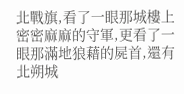北戰旗,看了一眼那城樓上密密麻麻的守軍,更看了一眼那滿地狼藉的屍首,還有北朔城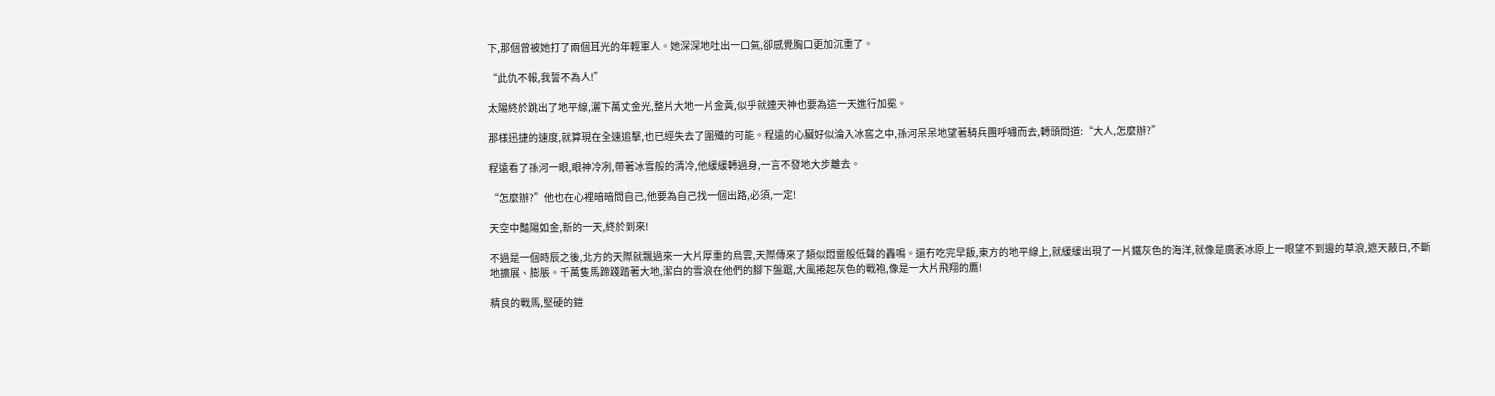下,那個曾被她打了兩個耳光的年輕軍人。她深深地吐出一口氣,卻感覺胸口更加沉重了。

“此仇不報,我誓不為人!”

太陽終於跳出了地平線,灑下萬丈金光,整片大地一片金黃,似乎就連天神也要為這一天進行加冕。

那樣迅捷的速度,就算現在全速追擊,也已經失去了圍殲的可能。程遠的心臟好似淪入冰窖之中,孫河呆呆地望著騎兵團呼嘯而去,轉頭問道:“大人,怎麼辦?”

程遠看了孫河一眼,眼神冷冽,帶著冰雪般的清冷,他緩緩轉過身,一言不發地大步離去。

“怎麼辦?”他也在心裡暗暗問自己,他要為自己找一個出路,必須,一定!

天空中豔陽如金,新的一天,終於到來!

不過是一個時辰之後,北方的天際就飄過來一大片厚重的烏雲,天際傳來了類似悶雷般低聲的轟鳴。還冇吃完早飯,東方的地平線上,就緩緩出現了一片鐵灰色的海洋,就像是廣袤冰原上一眼望不到邊的草浪,遮天蔽日,不斷地擴展、膨脹。千萬隻馬蹄踐踏著大地,潔白的雪浪在他們的腳下盤踞,大風捲起灰色的戰袍,像是一大片飛翔的鷹!

精良的戰馬,堅硬的鎧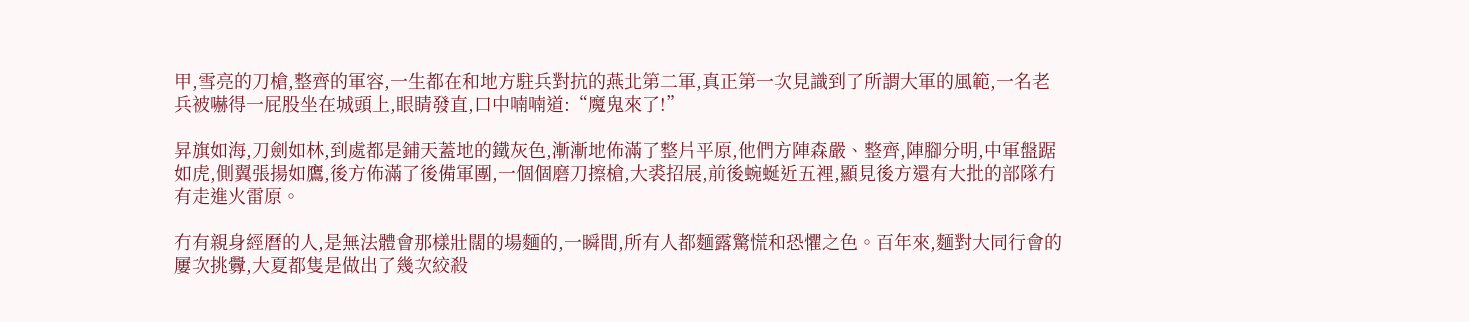甲,雪亮的刀槍,整齊的軍容,一生都在和地方駐兵對抗的燕北第二軍,真正第一次見識到了所謂大軍的風範,一名老兵被嚇得一屁股坐在城頭上,眼睛發直,口中喃喃道:“魔鬼來了!”

昇旗如海,刀劍如林,到處都是鋪天蓋地的鐵灰色,漸漸地佈滿了整片平原,他們方陣森嚴、整齊,陣腳分明,中軍盤踞如虎,側翼張揚如鷹,後方佈滿了後備軍團,一個個磨刀擦槍,大裘招展,前後蜿蜒近五裡,顯見後方還有大批的部隊冇有走進火雷原。

冇有親身經曆的人,是無法體會那樣壯闊的場麵的,一瞬間,所有人都麵露驚慌和恐懼之色。百年來,麵對大同行會的屢次挑釁,大夏都隻是做出了幾次絞殺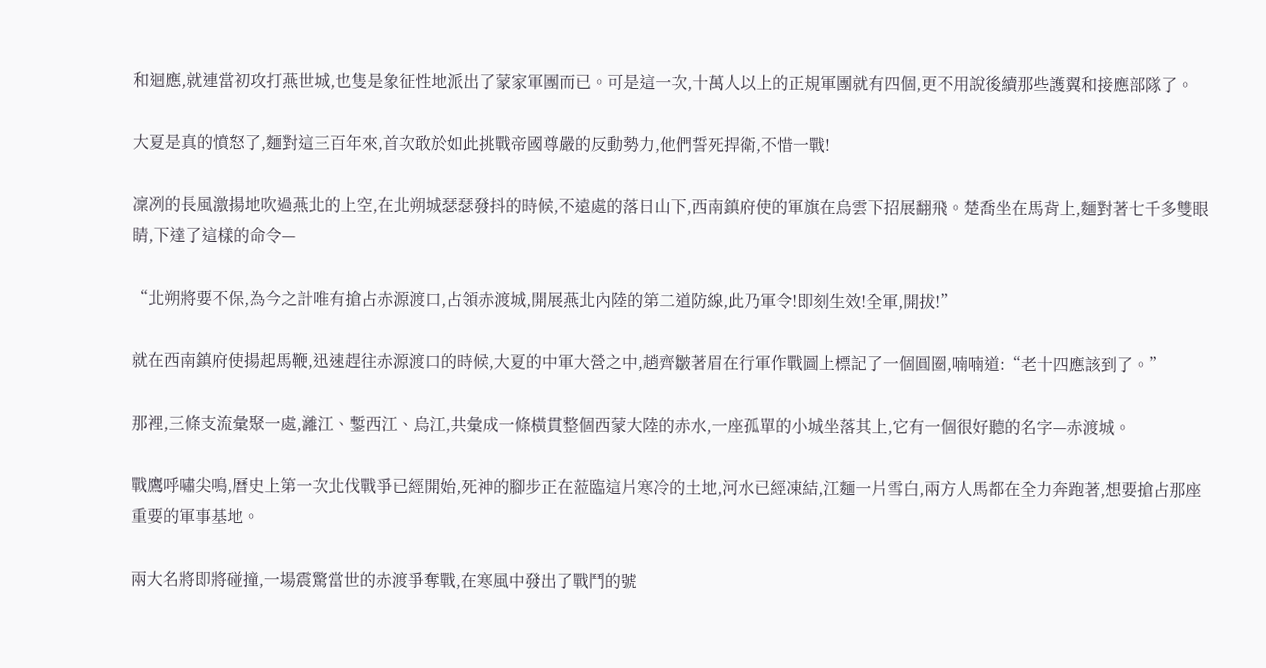和迴應,就連當初攻打燕世城,也隻是象征性地派出了蒙家軍團而已。可是這一次,十萬人以上的正規軍團就有四個,更不用說後續那些護翼和接應部隊了。

大夏是真的憤怒了,麵對這三百年來,首次敢於如此挑戰帝國尊嚴的反動勢力,他們誓死捍衛,不惜一戰!

凜冽的長風激揚地吹過燕北的上空,在北朔城瑟瑟發抖的時候,不遠處的落日山下,西南鎮府使的軍旗在烏雲下招展翻飛。楚喬坐在馬背上,麵對著七千多雙眼睛,下達了這樣的命令—

“北朔將要不保,為今之計唯有搶占赤源渡口,占領赤渡城,開展燕北內陸的第二道防線,此乃軍令!即刻生效!全軍,開拔!”

就在西南鎮府使揚起馬鞭,迅速趕往赤源渡口的時候,大夏的中軍大營之中,趙齊皺著眉在行軍作戰圖上標記了一個圓圈,喃喃道:“老十四應該到了。”

那裡,三條支流彙聚一處,灕江、鏨西江、烏江,共彙成一條橫貫整個西蒙大陸的赤水,一座孤單的小城坐落其上,它有一個很好聽的名字—赤渡城。

戰鷹呼嘯尖鳴,曆史上第一次北伐戰爭已經開始,死神的腳步正在蒞臨這片寒冷的土地,河水已經凍結,江麵一片雪白,兩方人馬都在全力奔跑著,想要搶占那座重要的軍事基地。

兩大名將即將碰撞,一場震驚當世的赤渡爭奪戰,在寒風中發出了戰鬥的號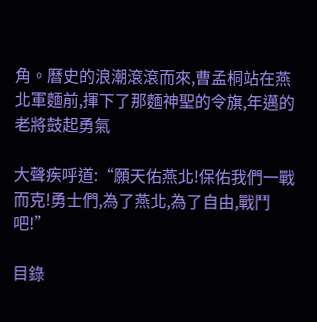角。曆史的浪潮滾滾而來,曹孟桐站在燕北軍麵前,揮下了那麵神聖的令旗,年邁的老將鼓起勇氣

大聲疾呼道:“願天佑燕北!保佑我們一戰而克!勇士們,為了燕北,為了自由,戰鬥吧!”

目錄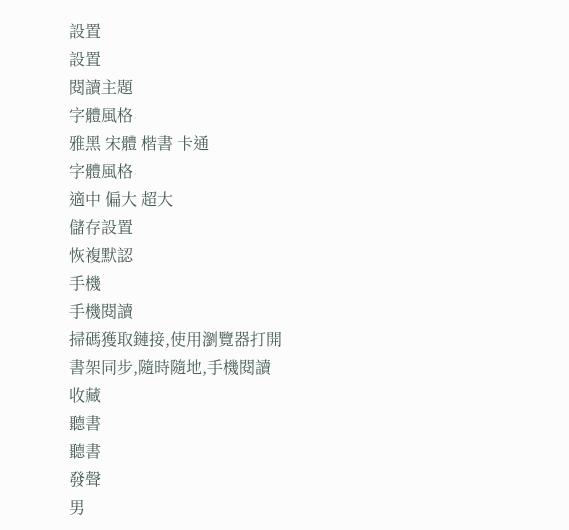設置
設置
閱讀主題
字體風格
雅黑 宋體 楷書 卡通
字體風格
適中 偏大 超大
儲存設置
恢複默認
手機
手機閱讀
掃碼獲取鏈接,使用瀏覽器打開
書架同步,隨時隨地,手機閱讀
收藏
聽書
聽書
發聲
男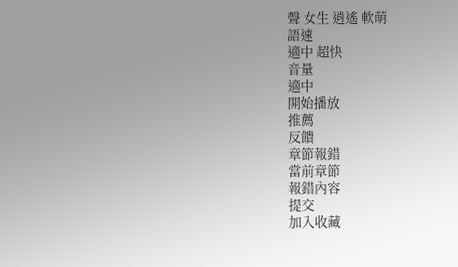聲 女生 逍遙 軟萌
語速
適中 超快
音量
適中
開始播放
推薦
反饋
章節報錯
當前章節
報錯內容
提交
加入收藏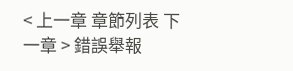< 上一章 章節列表 下一章 > 錯誤舉報